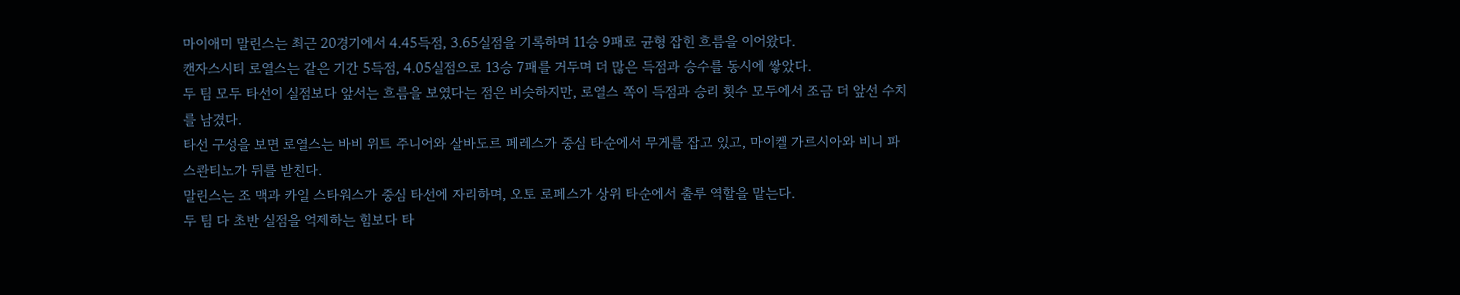마이애미 말린스는 최근 20경기에서 4.45득점, 3.65실점을 기록하며 11승 9패로 균형 잡힌 흐름을 이어왔다.
캔자스시티 로열스는 같은 기간 5득점, 4.05실점으로 13승 7패를 거두며 더 많은 득점과 승수를 동시에 쌓았다.
두 팀 모두 타선이 실점보다 앞서는 흐름을 보였다는 점은 비슷하지만, 로열스 쪽이 득점과 승리 횟수 모두에서 조금 더 앞선 수치를 남겼다.
타선 구성을 보면 로열스는 바비 위트 주니어와 살바도르 페레스가 중심 타순에서 무게를 잡고 있고, 마이켈 가르시아와 비니 파스콴티노가 뒤를 받친다.
말린스는 조 맥과 카일 스타워스가 중심 타선에 자리하며, 오토 로페스가 상위 타순에서 출루 역할을 맡는다.
두 팀 다 초반 실점을 억제하는 힘보다 타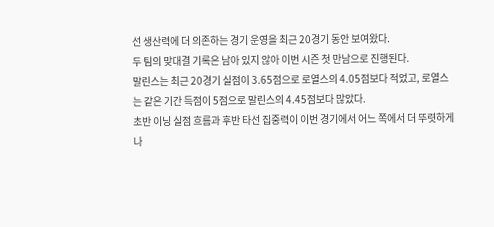선 생산력에 더 의존하는 경기 운영을 최근 20경기 동안 보여왔다.
두 팀의 맞대결 기록은 남아 있지 않아 이번 시즌 첫 만남으로 진행된다.
말린스는 최근 20경기 실점이 3.65점으로 로열스의 4.05점보다 적었고, 로열스는 같은 기간 득점이 5점으로 말린스의 4.45점보다 많았다.
초반 이닝 실점 흐름과 후반 타선 집중력이 이번 경기에서 어느 쪽에서 더 뚜렷하게 나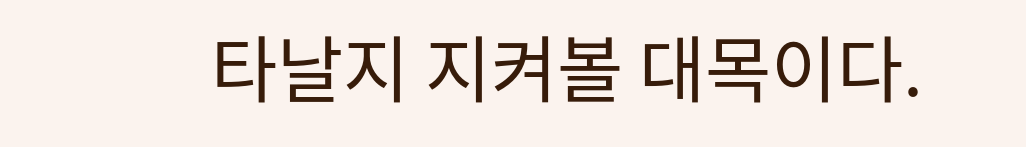타날지 지켜볼 대목이다.